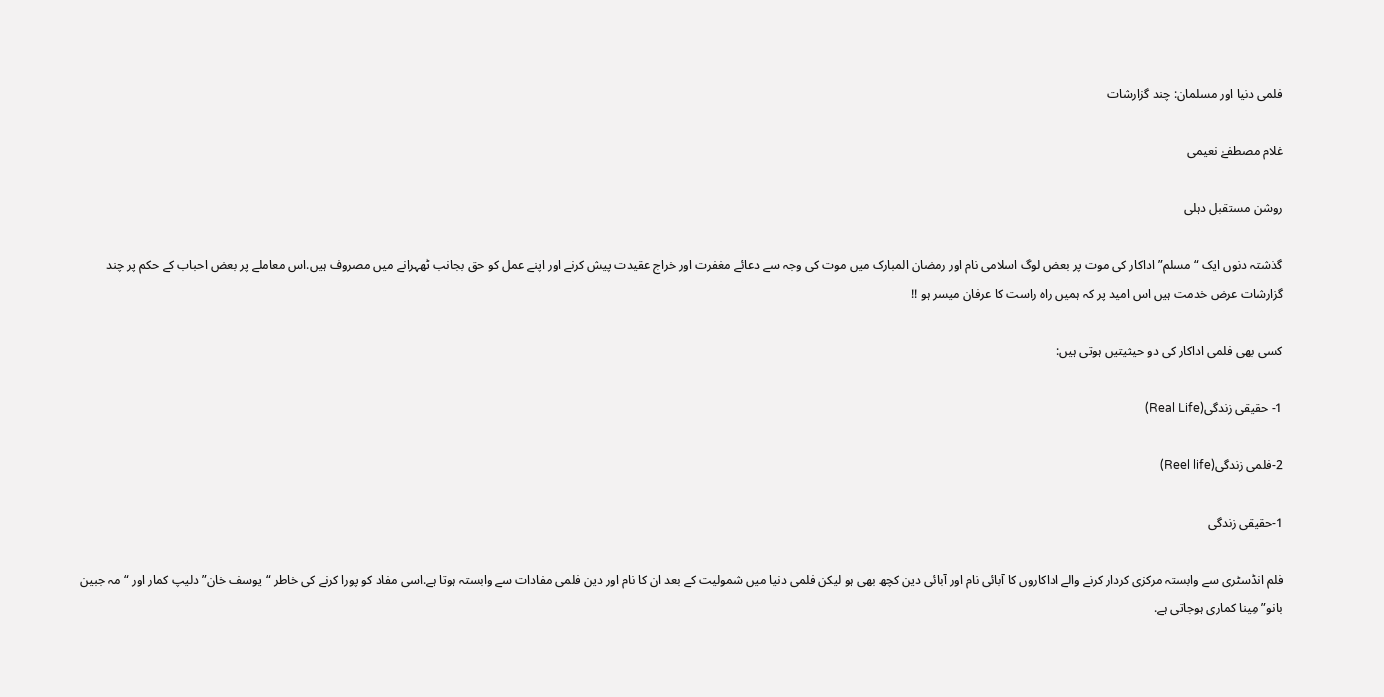فلمی دنیا اور مسلمان: چند گزارشات

غلام مصطفےٰ نعیمی

روشن مستقبل دہلی

گذشتہ دنوں ایک “مسلم” اداکار کی موت پر بعض لوگ اسلامی نام اور رمضان المبارک میں موت کی وجہ سے دعائے مغفرت اور خراج عقیدت پیش کرنے اور اپنے عمل کو حق بجانب ٹھہرانے میں مصروف ہیں.اس معاملے پر بعض احباب کے حکم پر چند گزارشات عرض خدمت ہیں اس امید پر کہ ہمیں راہ راست کا عرفان میسر ہو !!

کسی بھی فلمی اداکار کی دو حیثیتیں ہوتی ہیں:

1- حقیقی زندگی(Real Life)

2-فلمی زندگی(Reel life)

1-حقیقی زندگی

فلم انڈسٹری سے وابستہ مرکزی کردار کرنے والے اداکاروں کا آبائی نام اور آبائی دین کچھ بھی ہو لیکن فلمی دنیا میں شمولیت کے بعد ان کا نام اور دین فلمی مفادات سے وابستہ ہوتا ہے.اسی مفاد کو پورا کرنے کی خاطر “یوسف خان” دلیپ کمار اور “مہ جبین بانو” مِینا کماری ہوجاتی ہے.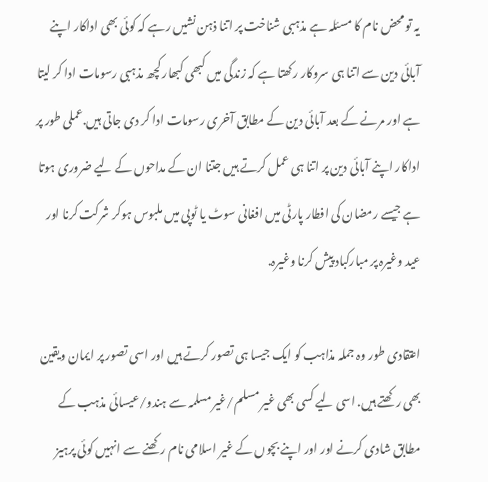یہ تو محض نام کا مسئلہ ہے مذہبی شناخت پر اتنا ذہن نشیں رہے کہ کوئی بھی اداکار اپنے آبائی دین سے اتنا ہی سروکار رکھتا ہے کہ زندگی میں کبھی کبھار کچھ مذہبی رسومات ادا کر لیتا ہے اور مرنے کے بعد آبائی دین کے مطابق آخری رسومات ادا کر دی جاتی ہیں.عملی طور پر اداکار اپنے آبائی دین پر اتنا ہی عمل کرتے ہیں جتنا ان کے مداحوں کے لیے ضروری ہوتا ہے جیسے رمضان کی افطار پارٹی میں افغانی سوٹ یا ٹوپی میں ملبوس ہوکر شرکت کرنا اور عید وغیرہ پر مبارکباد پیش کرنا وغیرہ.

اعتقادی طور وہ جملہ مذاہب کو ایک جیسا ہی تصور کرتے ہیں اور اسی تصور پر ایمان ویقین بھی رکھتے ہیں. اسی لیے کسی بھی غیر مسلم/غیر مسلمہ سے ہندو/عیسائی مذہب کے مطابق شادی کرنے اور اور اپنے بچوں کے غیر اسلامی نام رکھنے سے انہیں کوئی پرہیز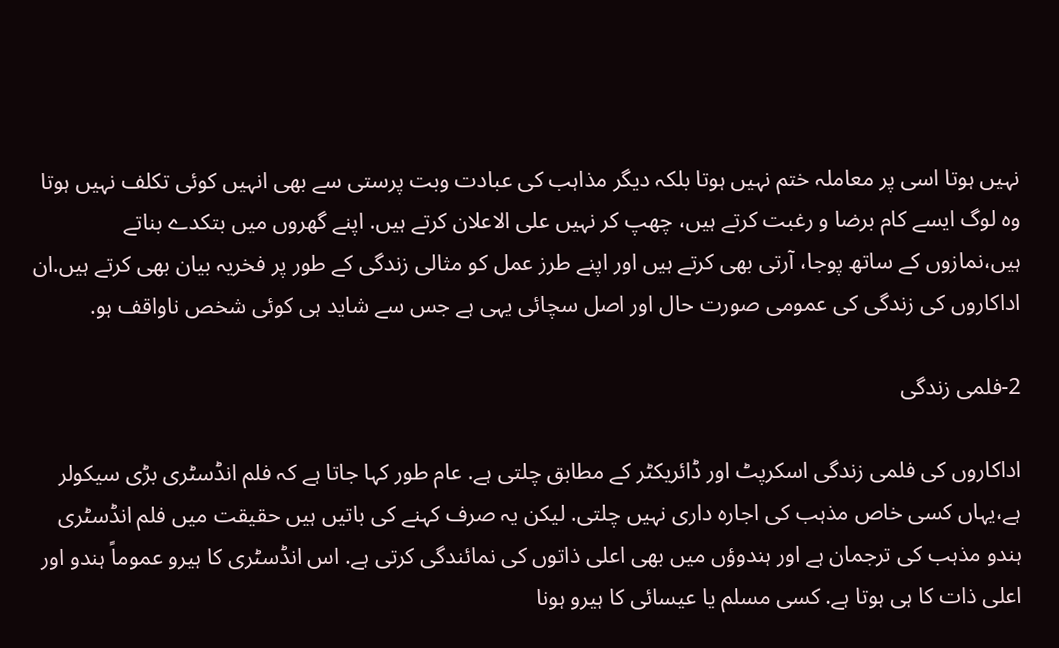نہیں ہوتا اسی پر معاملہ ختم نہیں ہوتا بلکہ دیگر مذاہب کی عبادت وبت پرستی سے بھی انہیں کوئی تکلف نہیں ہوتا وہ لوگ ایسے کام برضا و رغبت کرتے ہیں، چھپ کر نہیں علی الاعلان کرتے ہیں. اپنے گھروں میں بتکدے بناتے ہیں،نمازوں کے ساتھ پوجا، آرتی بھی کرتے ہیں اور اپنے طرز عمل کو مثالی زندگی کے طور پر فخریہ بیان بھی کرتے ہیں.ان اداکاروں کی زندگی کی عمومی صورت حال اور اصل سچائی یہی ہے جس سے شاید ہی کوئی شخص ناواقف ہو.

2-فلمی زندگی

اداکاروں کی فلمی زندگی اسکرپٹ اور ڈائریکٹر کے مطابق چلتی ہے. عام طور کہا جاتا ہے کہ فلم انڈسٹری بڑی سیکولر ہے،یہاں کسی خاص مذہب کی اجارہ داری نہیں چلتی. لیکن یہ صرف کہنے کی باتیں ہیں حقیقت میں فلم انڈسٹری ہندو مذہب کی ترجمان ہے اور ہندوؤں میں بھی اعلی ذاتوں کی نمائندگی کرتی ہے. اس انڈسٹری کا ہیرو عموماً ہندو اور اعلی ذات کا ہی ہوتا ہے. کسی مسلم یا عیسائی کا ہیرو ہونا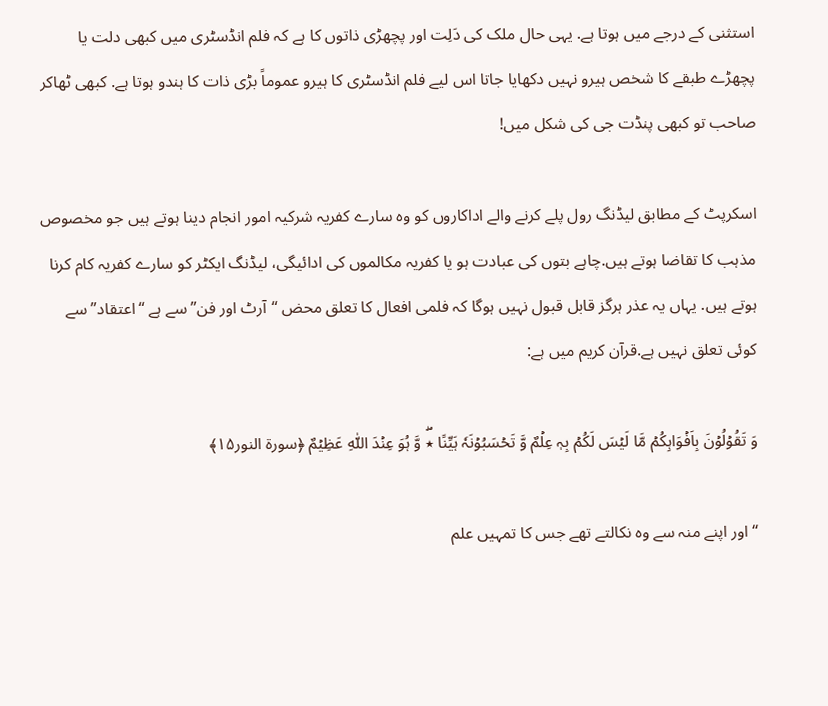استثنی کے درجے میں ہوتا ہے. یہی حال ملک کی دَلِت اور پچھڑی ذاتوں کا ہے کہ فلم انڈسٹری میں کبھی دلت یا پچھڑے طبقے کا شخص ہیرو نہیں دکھایا جاتا اس لیے فلم انڈسٹری کا ہیرو عموماً بڑی ذات کا ہندو ہوتا ہے. کبھی ٹھاکر صاحب تو کبھی پنڈت جی کی شکل میں!

اسکرپٹ کے مطابق لیڈنگ رول پلے کرنے والے اداکاروں کو وہ سارے کفریہ شرکیہ امور انجام دینا ہوتے ہیں جو مخصوص مذہب کا تقاضا ہوتے ہیں.چاہے بتوں کی عبادت ہو یا کفریہ مکالموں کی ادائیگی، لیڈنگ ایکٹر کو سارے کفریہ کام کرنا ہوتے ہیں. یہاں یہ عذر ہرگز قابل قبول نہیں ہوگا کہ فلمی افعال کا تعلق محض “آرٹ اور فن” سے ہے “اعتقاد” سے کوئی تعلق نہیں ہے.قرآن کریم میں ہے:

وَ تَقُوۡلُوۡنَ بِاَفۡوَاہِکُمۡ مَّا لَیۡسَ لَکُمۡ بِہٖ عِلۡمٌ وَّ تَحۡسَبُوۡنَہٗ ہَیِّنًا ٭ۖ وَّ ہُوَ عِنۡدَ اللّٰہِ عَظِیۡمٌ ﴿سورة النور۱۵﴾

“اور اپنے منہ سے وہ نکالتے تھے جس کا تمہیں علم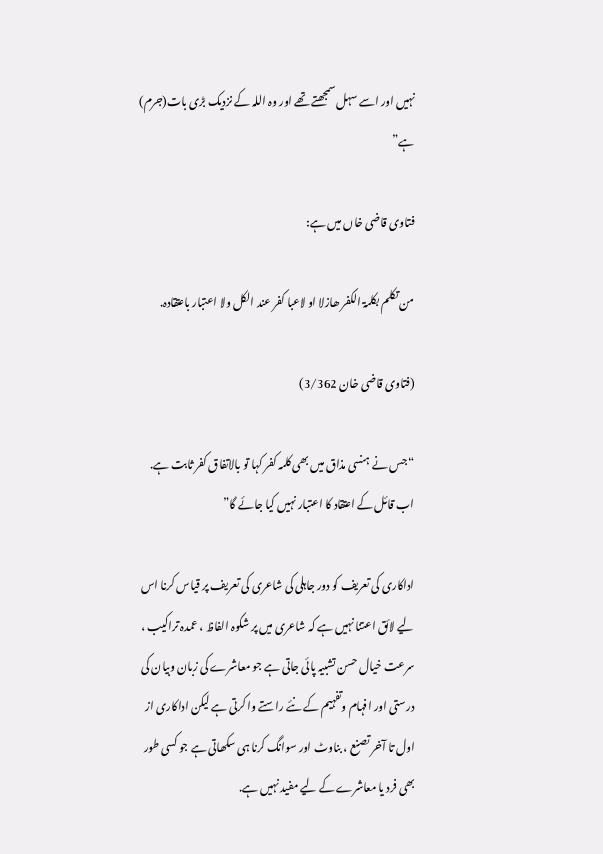نہیں اور اسے سہل سمجھتے تھے اور وہ اللہ کے نزدیک بڑی بات(جرم) ہے”

فتاوی قاضی خاں میں ہے:

من تکلم بکلمۃ الکفر ھازلا او لاعبا کفر عند الکل ولا اعتبار باعتقادہ.

(فتاوی قاضی خان 3/362)

“جس نے ہنسی مذاق میں بھی کلمہ کفر کہا تو بالاتفاق کفر ثابت ہے. اب قائل کے اعتقاد کا اعتبار نہیں کیا جائے گا”

اداکاری کی تعریف کو دور جاہلی کی شاعری کی تعریف پر قیاس کرنا اس لیے لائق اعتنا نہیں ہے کہ شاعری میں پر شکوہ الفاظ ، عمدہ تراکیب ، سرعت خیال حسن تشبیہ پائی جاتی ہے جو معاشرے کی زبان وبیان کی درستی اور افہام وتفہیم کے نئے راستے وا کرتی ہے لیکن اداکاری از اول تا آخر تصنع ، بناوٹ اور سوانگ کرنا ہی سکھاتی ہے جو کسی طور بھی فرد یا معاشرے کے لیے مفید نہیں ہے.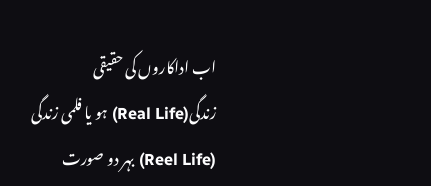اب اداکاروں کی حقیقی زندگی(Real Life) ہو یا فلمی زندگی (Reel Life) بہر دو صورت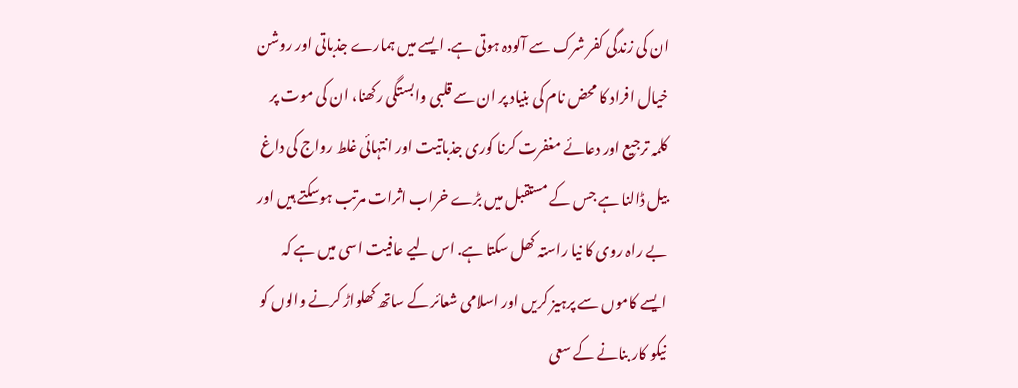ان کی زندگی کفر شرک سے آلودہ ہوتی ہے. ایسے میں ہمارے جذباتی اور روشن خیال افراد کا محض نام کی بنیاد پر ان سے قلبی وابستگی رکھنا، ان کی موت پر کلمہ ترجیع اور دعائے مغفرت کرنا کوری جذباتیت اور انتہائی غلط رواج کی داغ بیل ڈالنا ہے جس کے مستقبل میں بڑے خراب اثرات مرتب ہوسکتے ہیں اور بے راہ روی کا نیا راستہ کھل سکتا ہے. اس لیے عافیت اسی میں ہے کہ ایسے کاموں سے پرہیز کریں اور اسلامی شعائر کے ساتھ کھلواڑ کرنے والوں کو نیکو کار بنانے کے سعی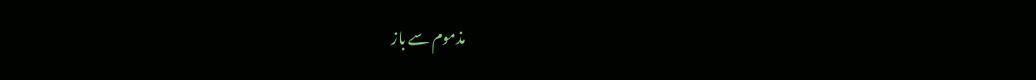مذموم سے باز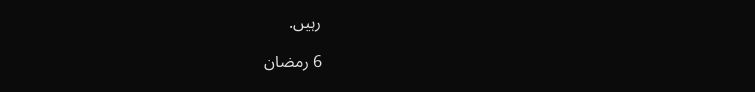رہیں.

6 رمضان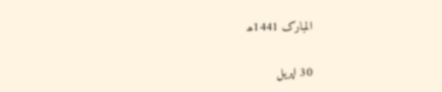المبارک 1441ھ

30 اپریل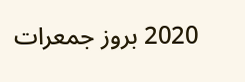2020 بروز جمعرات